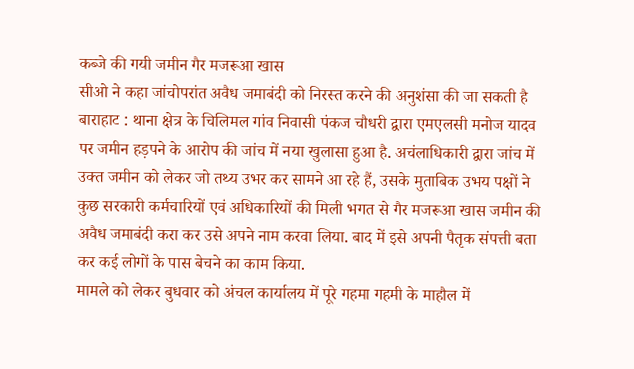कब्जे की गयी जमीन गैर मजरूआ खास
सीओ ने कहा जांचोपरांत अवैध जमाबंदी को निरस्त करने की अनुशंसा की जा सकती है
बाराहाट : थाना क्षेत्र के चिलिमल गांव निवासी पंकज चौधरी द्वारा एमएलसी मनोज यादव पर जमीन हड़पने के आरोप की जांच में नया खुलासा हुआ है. अचंलाधिकारी द्वारा जांच में उक्त जमीन को लेकर जो तथ्य उभर कर सामने आ रहे हैं, उसके मुताबिक उभय पक्षों ने कुछ सरकारी कर्मचारियों एवं अधिकारियों की मिली भगत से गैर मजरूआ खास जमीन की अवैध जमाबंदी करा कर उसे अपने नाम करवा लिया. बाद में इसे अपनी पैतृक संपत्ती बता कर कई लोगों के पास बेचने का काम किया.
मामले को लेकर बुधवार को अंचल कार्यालय में पूरे गहमा गहमी के माहौल में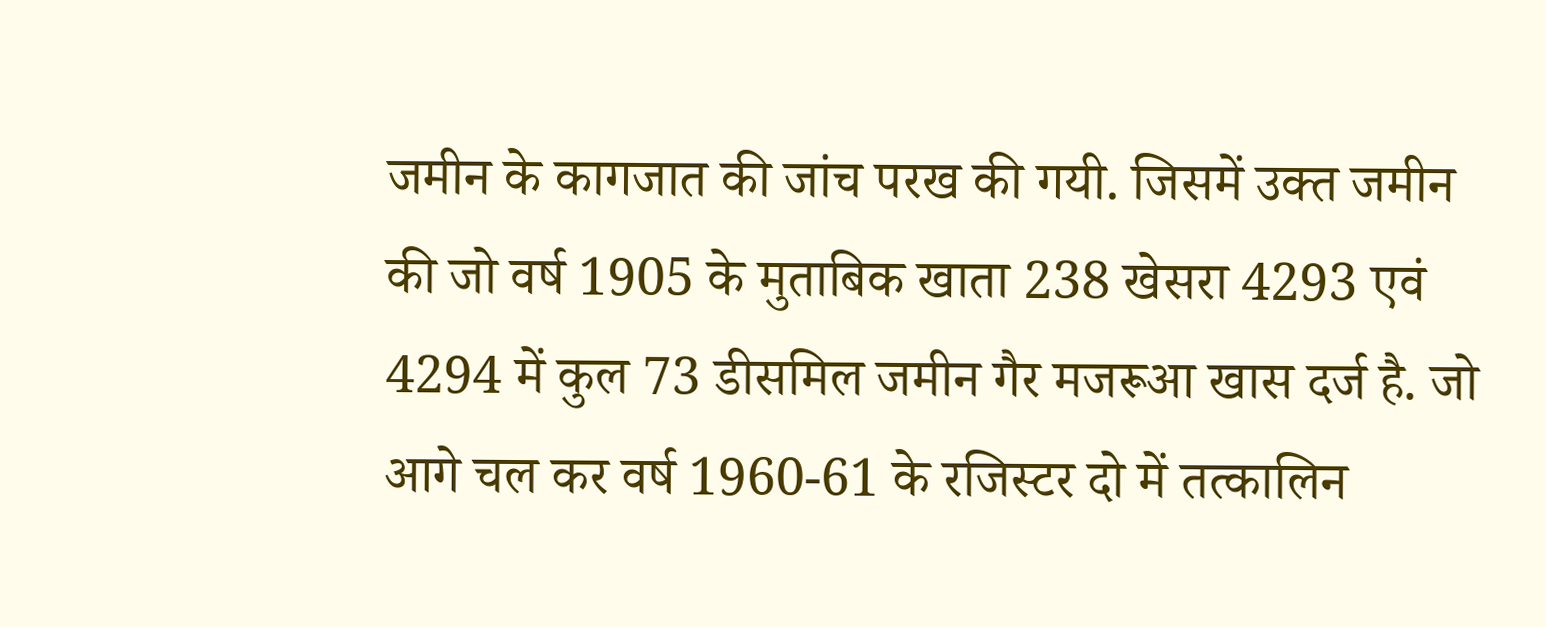जमीन के कागजात की जांच परख की गयी. जिसमें उक्त जमीन की जो वर्ष 1905 के मुताबिक खाता 238 खेसरा 4293 एवं 4294 में कुल 73 डीसमिल जमीन गैर मजरूआ खास दर्ज है. जो आगे चल कर वर्ष 1960-61 के रजिस्टर दो में तत्कालिन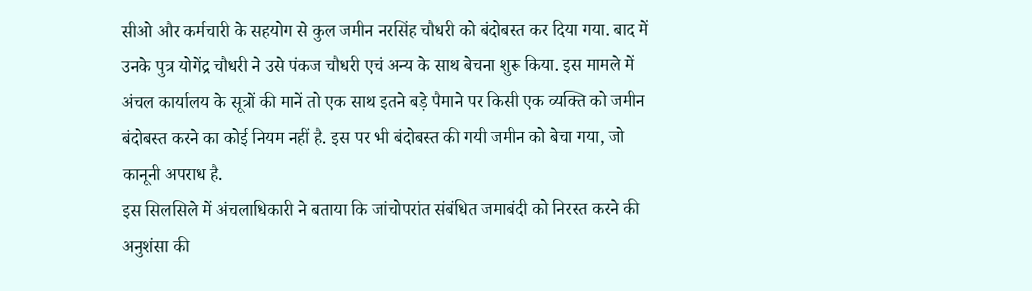सीओ और कर्मचारी के सहयोग से कुल जमीन नरसिंह चौधरी को बंदोबस्त कर दिया गया. बाद में उनके पुत्र योगेंद्र चौधरी ने उसे पंकज चौधरी एचं अन्य के साथ बेचना शुरू किया. इस मामले में अंचल कार्यालय के सूत्रों की मानें तो एक साथ इतने बड़े पैमाने पर किसी एक व्यक्ति को जमीन बंदोबस्त करने का कोई नियम नहीं है. इस पर भी बंदोबस्त की गयी जमीन को बेचा गया, जो कानूनी अपराध है.
इस सिलसिले में अंचलाधिकारी ने बताया कि जांचोपरांत संबंधित जमाबंदी को निरस्त करने की अनुशंसा की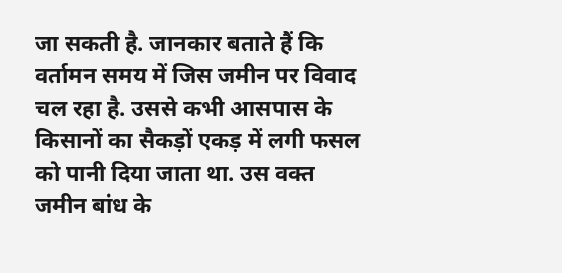जा सकती है. जानकार बताते हैं कि वर्तामन समय में जिस जमीन पर विवाद चल रहा है. उससे कभी आसपास के किसानों का सैकड़ों एकड़ में लगी फसल को पानी दिया जाता था. उस वक्त जमीन बांध के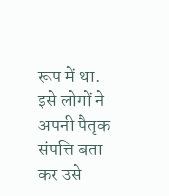रूप में था. इसे लोगों ने अपनी पैतृक संपत्ति बता कर उसे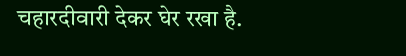चहारदीवारी देकर घेर रखा है.